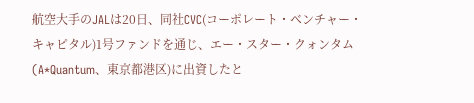航空大手のJALは20日、同社CVC(コーポレート・ベンチャー・キャピタル)1号ファンドを通じ、エー・スター・クォンタム(A*Quantum、東京都港区)に出資したと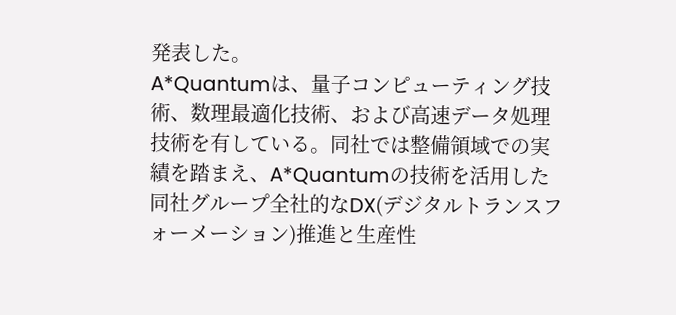発表した。
A*Quantumは、量子コンピューティング技術、数理最適化技術、および高速データ処理技術を有している。同社では整備領域での実績を踏まえ、A*Quantumの技術を活用した同社グループ全社的なDX(デジタルトランスフォーメーション)推進と生産性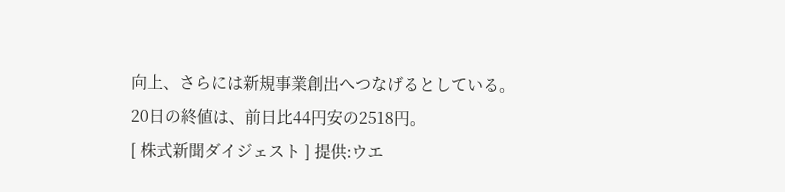向上、さらには新規事業創出へつなげるとしている。
20日の終値は、前日比44円安の2518円。
[ 株式新聞ダイジェスト ] 提供:ウエ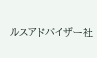ルスアドバイザー社